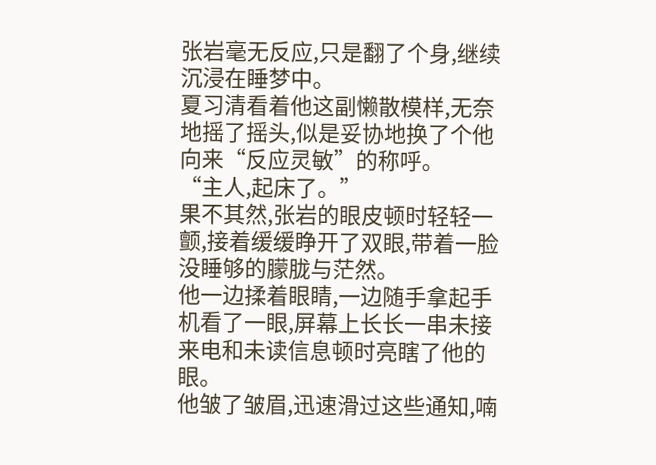张岩毫无反应,只是翻了个身,继续沉浸在睡梦中。
夏习清看着他这副懒散模样,无奈地摇了摇头,似是妥协地换了个他向来“反应灵敏”的称呼。
“主人,起床了。”
果不其然,张岩的眼皮顿时轻轻一颤,接着缓缓睁开了双眼,带着一脸没睡够的朦胧与茫然。
他一边揉着眼睛,一边随手拿起手机看了一眼,屏幕上长长一串未接来电和未读信息顿时亮瞎了他的眼。
他皱了皱眉,迅速滑过这些通知,喃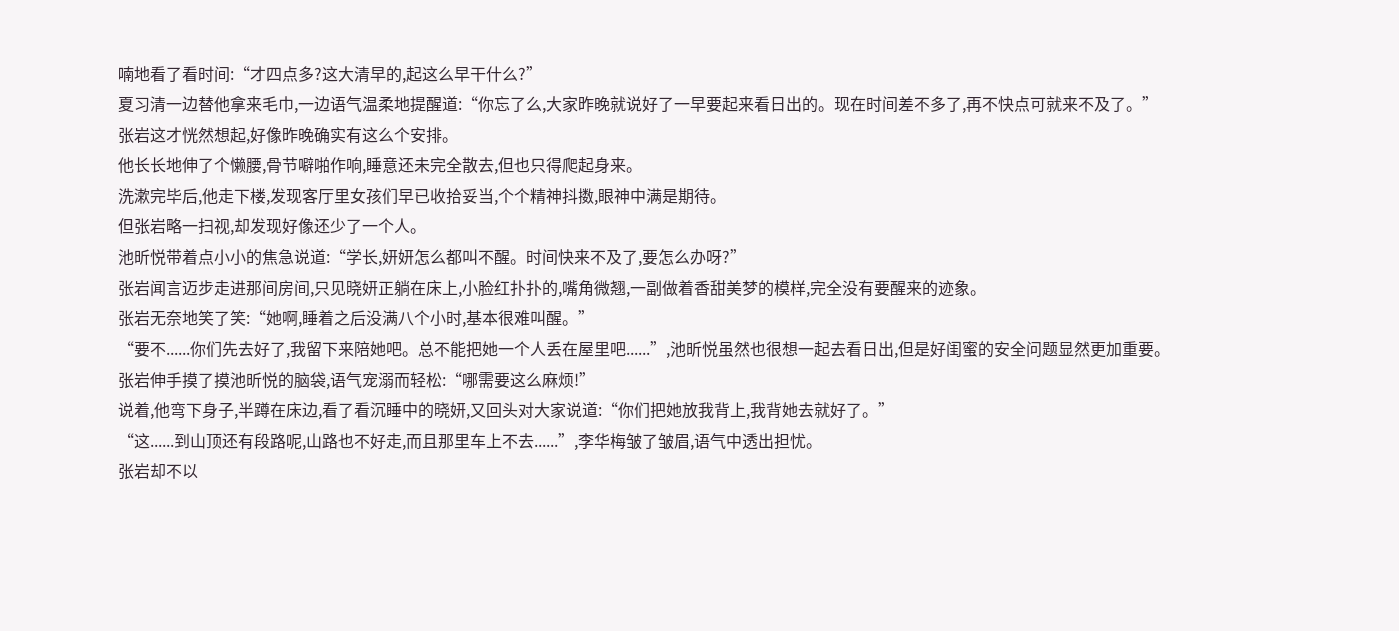喃地看了看时间:“才四点多?这大清早的,起这么早干什么?”
夏习清一边替他拿来毛巾,一边语气温柔地提醒道:“你忘了么,大家昨晚就说好了一早要起来看日出的。现在时间差不多了,再不快点可就来不及了。”
张岩这才恍然想起,好像昨晚确实有这么个安排。
他长长地伸了个懒腰,骨节噼啪作响,睡意还未完全散去,但也只得爬起身来。
洗漱完毕后,他走下楼,发现客厅里女孩们早已收拾妥当,个个精神抖擞,眼神中满是期待。
但张岩略一扫视,却发现好像还少了一个人。
池昕悦带着点小小的焦急说道:“学长,妍妍怎么都叫不醒。时间快来不及了,要怎么办呀?”
张岩闻言迈步走进那间房间,只见晓妍正躺在床上,小脸红扑扑的,嘴角微翘,一副做着香甜美梦的模样,完全没有要醒来的迹象。
张岩无奈地笑了笑:“她啊,睡着之后没满八个小时,基本很难叫醒。”
“要不......你们先去好了,我留下来陪她吧。总不能把她一个人丢在屋里吧......”,池昕悦虽然也很想一起去看日出,但是好闺蜜的安全问题显然更加重要。
张岩伸手摸了摸池昕悦的脑袋,语气宠溺而轻松:“哪需要这么麻烦!”
说着,他弯下身子,半蹲在床边,看了看沉睡中的晓妍,又回头对大家说道:“你们把她放我背上,我背她去就好了。”
“这......到山顶还有段路呢,山路也不好走,而且那里车上不去......”,李华梅皱了皱眉,语气中透出担忧。
张岩却不以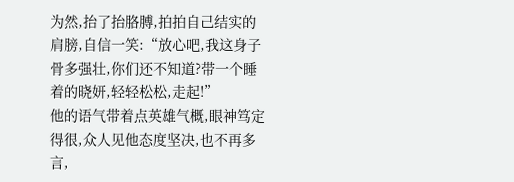为然,抬了抬胳膊,拍拍自己结实的肩膀,自信一笑:“放心吧,我这身子骨多强壮,你们还不知道?带一个睡着的晓妍,轻轻松松,走起!”
他的语气带着点英雄气概,眼神笃定得很,众人见他态度坚决,也不再多言,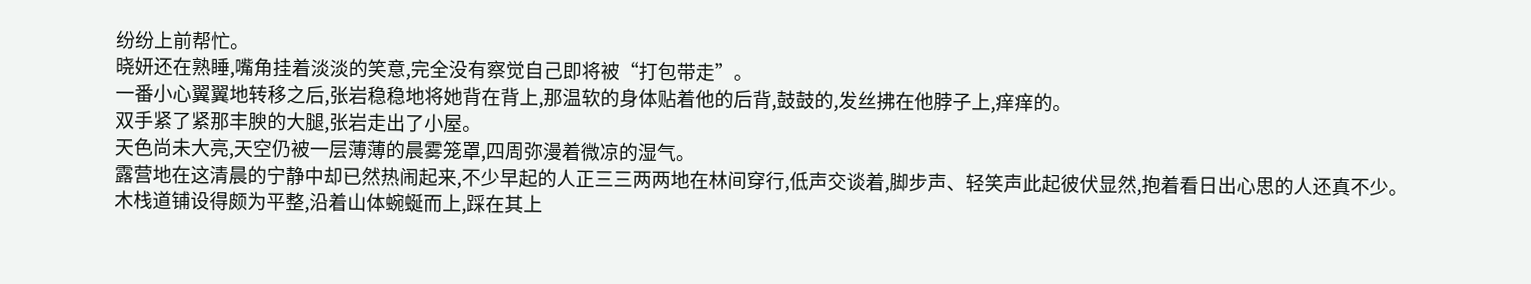纷纷上前帮忙。
晓妍还在熟睡,嘴角挂着淡淡的笑意,完全没有察觉自己即将被“打包带走”。
一番小心翼翼地转移之后,张岩稳稳地将她背在背上,那温软的身体贴着他的后背,鼓鼓的,发丝拂在他脖子上,痒痒的。
双手紧了紧那丰腴的大腿,张岩走出了小屋。
天色尚未大亮,天空仍被一层薄薄的晨雾笼罩,四周弥漫着微凉的湿气。
露营地在这清晨的宁静中却已然热闹起来,不少早起的人正三三两两地在林间穿行,低声交谈着,脚步声、轻笑声此起彼伏显然,抱着看日出心思的人还真不少。
木栈道铺设得颇为平整,沿着山体蜿蜒而上,踩在其上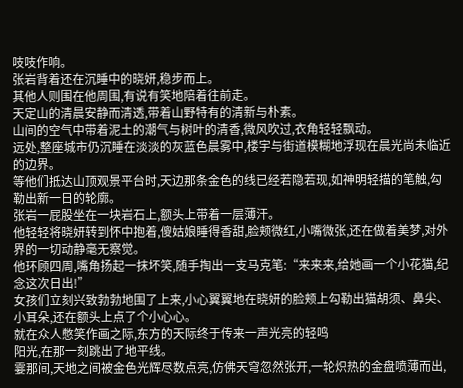吱吱作响。
张岩背着还在沉睡中的晓妍,稳步而上。
其他人则围在他周围,有说有笑地陪着往前走。
天定山的清晨安静而清透,带着山野特有的清新与朴素。
山间的空气中带着泥土的潮气与树叶的清香,微风吹过,衣角轻轻飘动。
远处,整座城市仍沉睡在淡淡的灰蓝色晨雾中,楼宇与街道模糊地浮现在晨光尚未临近的边界。
等他们抵达山顶观景平台时,天边那条金色的线已经若隐若现,如神明轻描的笔触,勾勒出新一日的轮廓。
张岩一屁股坐在一块岩石上,额头上带着一层薄汗。
他轻轻将晓妍转到怀中抱着,傻姑娘睡得香甜,脸颊微红,小嘴微张,还在做着美梦,对外界的一切动静毫无察觉。
他环顾四周,嘴角扬起一抹坏笑,随手掏出一支马克笔:“来来来,给她画一个小花猫,纪念这次日出!”
女孩们立刻兴致勃勃地围了上来,小心翼翼地在晓妍的脸颊上勾勒出猫胡须、鼻尖、小耳朵,还在额头上点了个小心心。
就在众人憋笑作画之际,东方的天际终于传来一声光亮的轻鸣
阳光,在那一刻跳出了地平线。
霎那间,天地之间被金色光辉尽数点亮,仿佛天穹忽然张开,一轮炽热的金盘喷薄而出,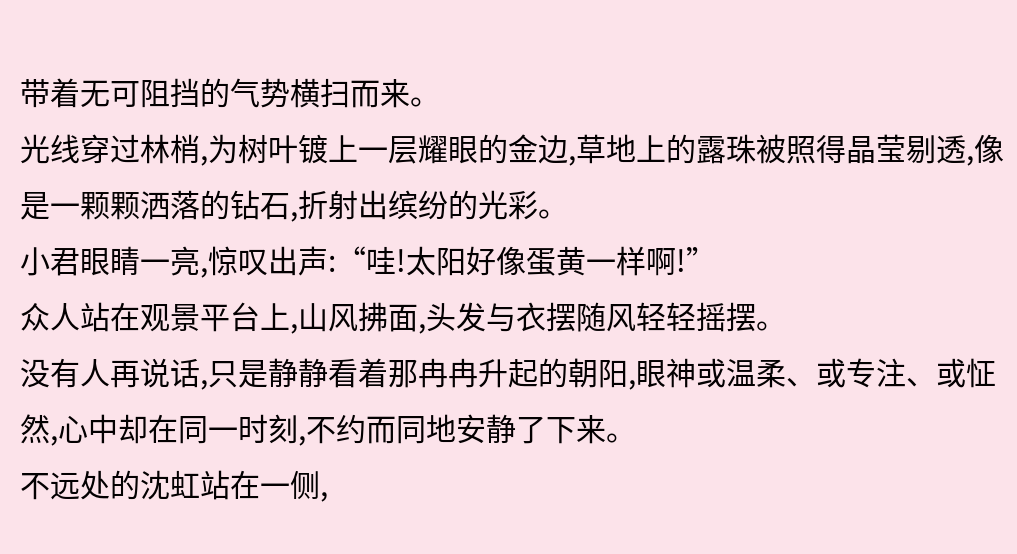带着无可阻挡的气势横扫而来。
光线穿过林梢,为树叶镀上一层耀眼的金边,草地上的露珠被照得晶莹剔透,像是一颗颗洒落的钻石,折射出缤纷的光彩。
小君眼睛一亮,惊叹出声:“哇!太阳好像蛋黄一样啊!”
众人站在观景平台上,山风拂面,头发与衣摆随风轻轻摇摆。
没有人再说话,只是静静看着那冉冉升起的朝阳,眼神或温柔、或专注、或怔然,心中却在同一时刻,不约而同地安静了下来。
不远处的沈虹站在一侧,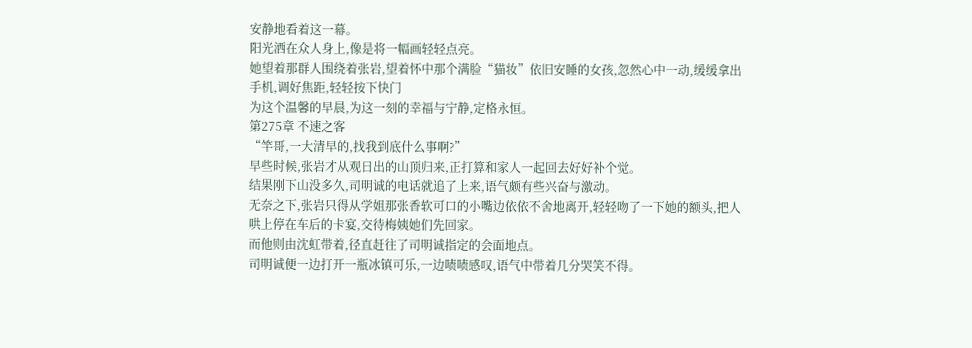安静地看着这一幕。
阳光洒在众人身上,像是将一幅画轻轻点亮。
她望着那群人围绕着张岩,望着怀中那个满脸“猫妆”依旧安睡的女孩,忽然心中一动,缓缓拿出手机,调好焦距,轻轻按下快门
为这个温馨的早晨,为这一刻的幸福与宁静,定格永恒。
第275章 不速之客
“竿哥,一大清早的,找我到底什么事啊?”
早些时候,张岩才从观日出的山顶归来,正打算和家人一起回去好好补个觉。
结果刚下山没多久,司明诚的电话就追了上来,语气颇有些兴奋与激动。
无奈之下,张岩只得从学姐那张香软可口的小嘴边依依不舍地离开,轻轻吻了一下她的额头,把人哄上停在车后的卡宴,交待梅姨她们先回家。
而他则由沈虹带着,径直赶往了司明诚指定的会面地点。
司明诚便一边打开一瓶冰镇可乐,一边啧啧感叹,语气中带着几分哭笑不得。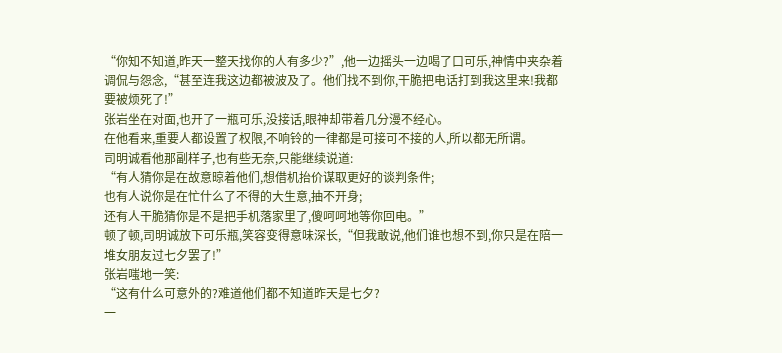“你知不知道,昨天一整天找你的人有多少?”,他一边摇头一边喝了口可乐,神情中夹杂着调侃与怨念,“甚至连我这边都被波及了。他们找不到你,干脆把电话打到我这里来!我都要被烦死了!”
张岩坐在对面,也开了一瓶可乐,没接话,眼神却带着几分漫不经心。
在他看来,重要人都设置了权限,不响铃的一律都是可接可不接的人,所以都无所谓。
司明诚看他那副样子,也有些无奈,只能继续说道:
“有人猜你是在故意晾着他们,想借机抬价谋取更好的谈判条件;
也有人说你是在忙什么了不得的大生意,抽不开身;
还有人干脆猜你是不是把手机落家里了,傻呵呵地等你回电。”
顿了顿,司明诚放下可乐瓶,笑容变得意味深长,“但我敢说,他们谁也想不到,你只是在陪一堆女朋友过七夕罢了!”
张岩嗤地一笑:
“这有什么可意外的?难道他们都不知道昨天是七夕?
一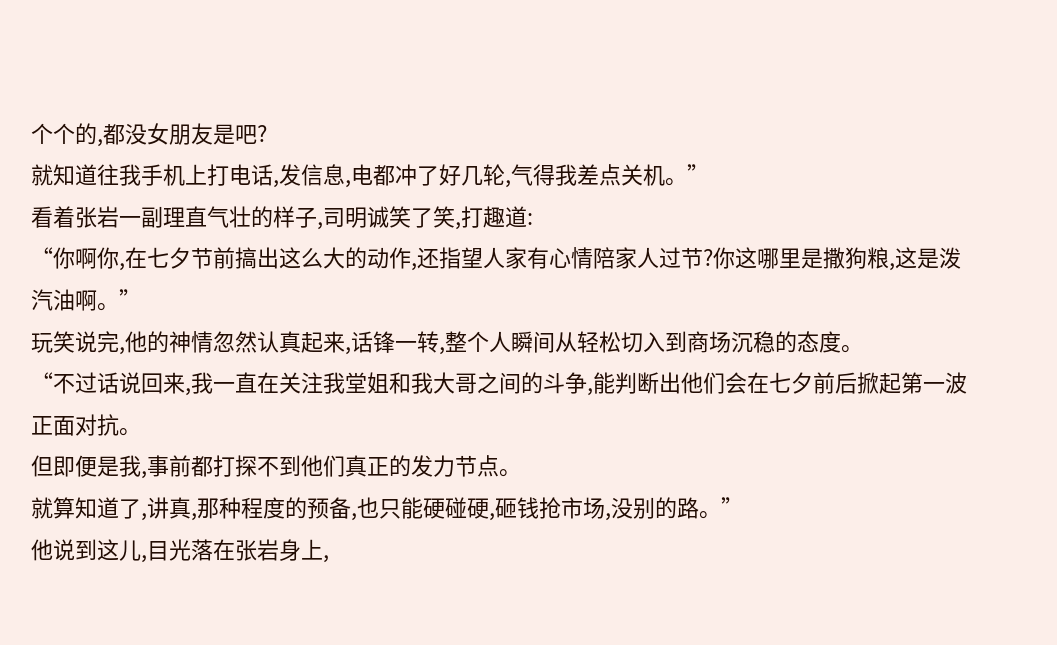个个的,都没女朋友是吧?
就知道往我手机上打电话,发信息,电都冲了好几轮,气得我差点关机。”
看着张岩一副理直气壮的样子,司明诚笑了笑,打趣道:
“你啊你,在七夕节前搞出这么大的动作,还指望人家有心情陪家人过节?你这哪里是撒狗粮,这是泼汽油啊。”
玩笑说完,他的神情忽然认真起来,话锋一转,整个人瞬间从轻松切入到商场沉稳的态度。
“不过话说回来,我一直在关注我堂姐和我大哥之间的斗争,能判断出他们会在七夕前后掀起第一波正面对抗。
但即便是我,事前都打探不到他们真正的发力节点。
就算知道了,讲真,那种程度的预备,也只能硬碰硬,砸钱抢市场,没别的路。”
他说到这儿,目光落在张岩身上,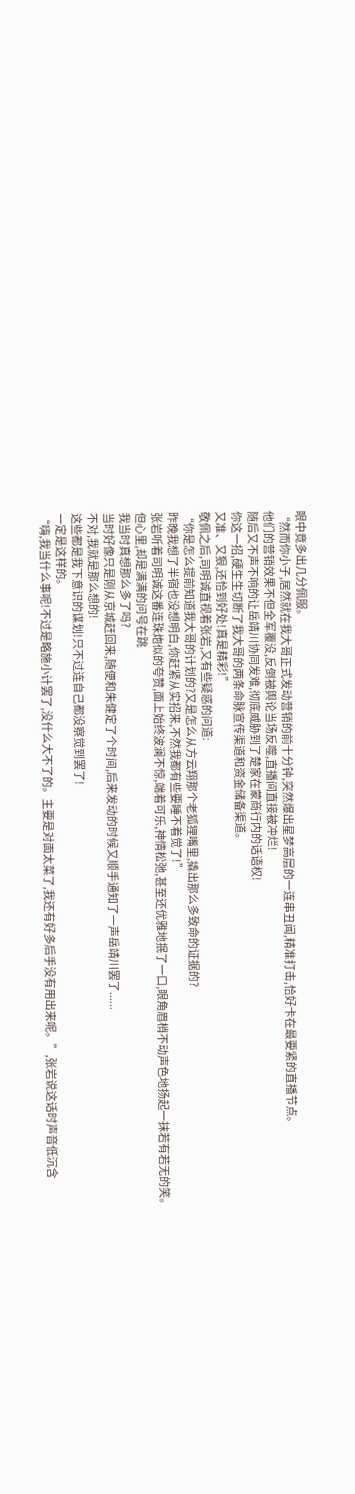眼中竟多出几分佩服。
“然而你小子,居然就在我大哥正式发动营销的前十分钟,突然爆出星梦高层的一连串丑闻,精准打击,恰好卡在最要紧的直播节点。
他们的营销效果不但全军覆没,反倒被舆论当场反噬,直播间直接被冲烂!
随后又不声不响的让岳靖川协同发难,彻底威胁到了楚家在蒙商行内的话语权!
你这一招,硬生生切断了我大哥的两条命脉宣传渠道和资金储备渠道。
又准、又狠,还恰到好处!真是精彩!”
敬佩之后,司明诚直视着张岩,又有些疑惑的问道:
“你是怎么提前知道我大哥的计划的?又是怎么从方云翔那个老狐狸嘴里,撬出那么多致命的证据的?
昨晚我想了半宿也没想明白,你赶紧从实招来,不然我都有些要睡不着觉了!”
张岩听着司明诚这番连珠炮似的夸赞,面上始终波澜不惊,端着可乐,神情松弛,甚至还优雅地抿了一口,眼角眉梢不动声色地扬起一抹若有若无的笑。
但心里,却是满满的问号在跳
我当时真想那么多了吗?
当时好像只是刚从京城赶回来,随便和朱健定了个时间,后来发动的时候又顺手通知了一声岳靖川罢了......
不对,我就是那么想的!
这些都是我下意识的谋划!只不过连自己都没察觉到罢了!
一定是这样的。
“嗨,我当什么事呢!不过是略施小计罢了,没什么大不了的。主要是对面太菜了,我还有好多后手没有用出来呢。”,张岩说这话时声音低沉含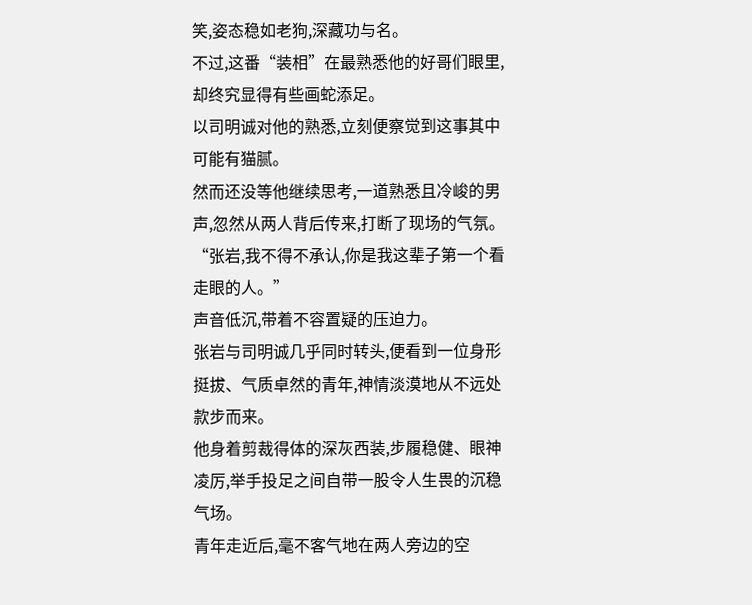笑,姿态稳如老狗,深藏功与名。
不过,这番“装相”在最熟悉他的好哥们眼里,却终究显得有些画蛇添足。
以司明诚对他的熟悉,立刻便察觉到这事其中可能有猫腻。
然而还没等他继续思考,一道熟悉且冷峻的男声,忽然从两人背后传来,打断了现场的气氛。
“张岩,我不得不承认,你是我这辈子第一个看走眼的人。”
声音低沉,带着不容置疑的压迫力。
张岩与司明诚几乎同时转头,便看到一位身形挺拔、气质卓然的青年,神情淡漠地从不远处款步而来。
他身着剪裁得体的深灰西装,步履稳健、眼神凌厉,举手投足之间自带一股令人生畏的沉稳气场。
青年走近后,毫不客气地在两人旁边的空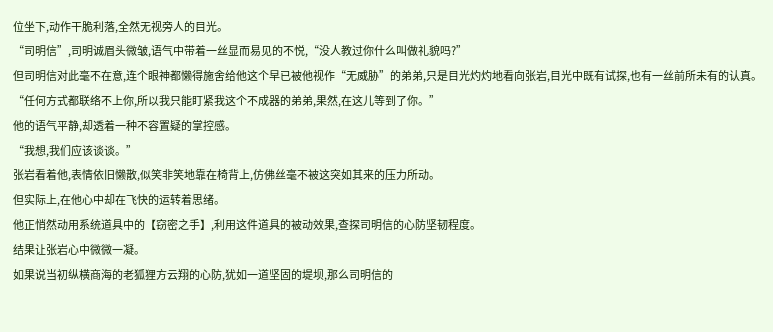位坐下,动作干脆利落,全然无视旁人的目光。
“司明信”,司明诚眉头微皱,语气中带着一丝显而易见的不悦,“没人教过你什么叫做礼貌吗?”
但司明信对此毫不在意,连个眼神都懒得施舍给他这个早已被他视作“无威胁”的弟弟,只是目光灼灼地看向张岩,目光中既有试探,也有一丝前所未有的认真。
“任何方式都联络不上你,所以我只能盯紧我这个不成器的弟弟,果然,在这儿等到了你。”
他的语气平静,却透着一种不容置疑的掌控感。
“我想,我们应该谈谈。”
张岩看着他,表情依旧懒散,似笑非笑地靠在椅背上,仿佛丝毫不被这突如其来的压力所动。
但实际上,在他心中却在飞快的运转着思绪。
他正悄然动用系统道具中的【窃密之手】,利用这件道具的被动效果,查探司明信的心防坚韧程度。
结果让张岩心中微微一凝。
如果说当初纵横商海的老狐狸方云翔的心防,犹如一道坚固的堤坝,那么司明信的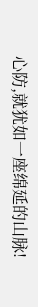心防,就犹如一座绵延的山脉!